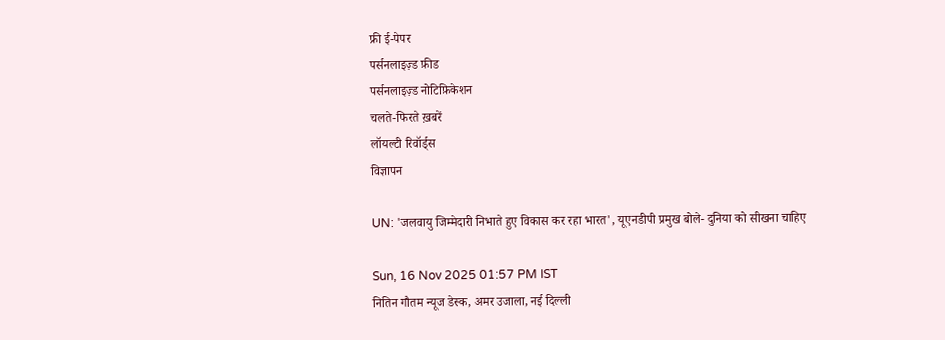फ्री ई-पेपर
पर्सनलाइज़्ड फ़ीड
पर्सनलाइज़्ड नोटिफ़िकेशन
चलते-फिरते ख़बरें
लॉयल्टी रिवॉर्ड्स
विज्ञापन

UN: 'जलवायु जिम्मेदारी निभाते हुए विकास कर रहा भारत', यूएनडीपी प्रमुख बोले- दुनिया को सीखना चाहिए

Sun, 16 Nov 2025 01:57 PM IST
नितिन गौतम न्यूज डेस्क, अमर उजाला, नई दिल्ली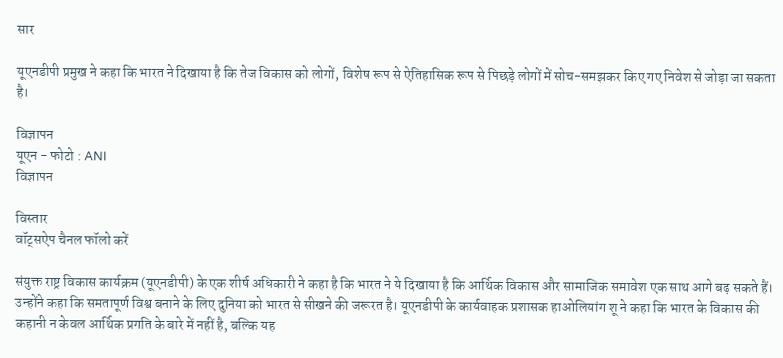सार

यूएनडीपी प्रमुख ने कहा कि भारत ने दिखाया है कि तेज विकास को लोगों, विशेष रूप से ऐतिहासिक रूप से पिछड़े लोगों में सोच-समझकर किए गए निवेश से जोड़ा जा सकता है।

विज्ञापन
यूएन - फोटो : ANI
विज्ञापन

विस्तार
वॉट्सऐप चैनल फॉलो करें

संयुक्त राष्ट्र विकास कार्यक्रम (यूएनडीपी) के एक शीर्ष अधिकारी ने कहा है कि भारत ने ये दिखाया है कि आर्थिक विकास और सामाजिक समावेश एक साथ आगे बढ़ सकते हैं। उन्होंने कहा कि समतापूर्ण विश्व बनाने के लिए दुनिया को भारत से सीखने की जरूरत है। यूएनडीपी के कार्यवाहक प्रशासक हाओलियांग शू ने कहा कि भारत के विकास की कहानी न केवल आर्थिक प्रगति के बारे में नहीं है, बल्कि यह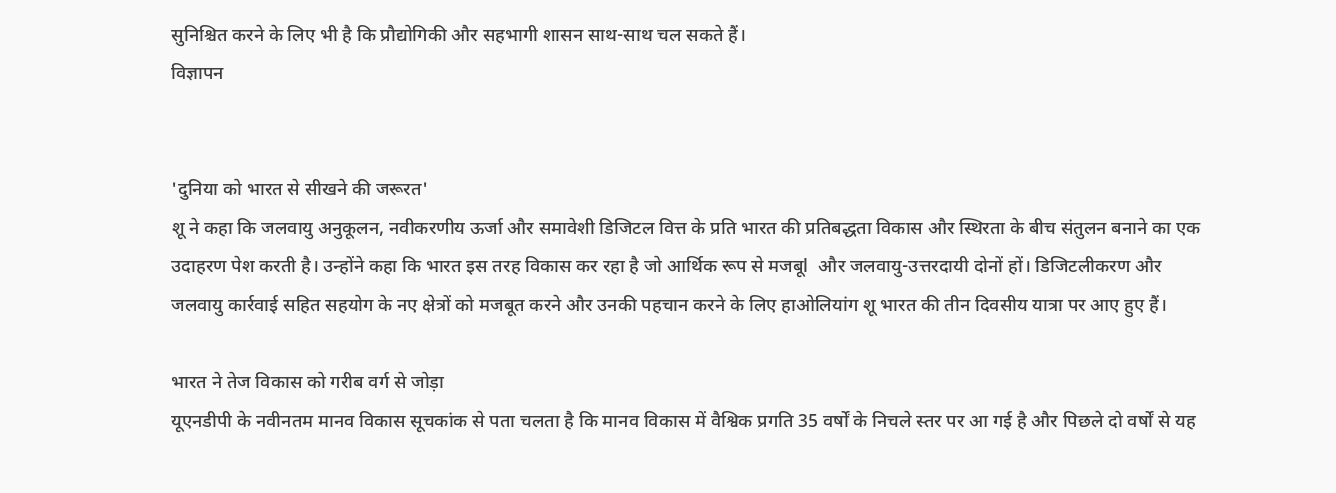सुनिश्चित करने के लिए भी है कि प्रौद्योगिकी और सहभागी शासन साथ-साथ चल सकते हैं।
विज्ञापन


'दुनिया को भारत से सीखने की जरूरत'
शू ने कहा कि जलवायु अनुकूलन, नवीकरणीय ऊर्जा और समावेशी डिजिटल वित्त के प्रति भारत की प्रतिबद्धता विकास और स्थिरता के बीच संतुलन बनाने का एक उदाहरण पेश करती है। उन्होंने कहा कि भारत इस तरह विकास कर रहा है जो आर्थिक रूप से मजबूl  और जलवायु-उत्तरदायी दोनों हों। डिजिटलीकरण और जलवायु कार्रवाई सहित सहयोग के नए क्षेत्रों को मजबूत करने और उनकी पहचान करने के लिए हाओलियांग शू भारत की तीन दिवसीय यात्रा पर आए हुए हैं।

भारत ने तेज विकास को गरीब वर्ग से जोड़ा
यूएनडीपी के नवीनतम मानव विकास सूचकांक से पता चलता है कि मानव विकास में वैश्विक प्रगति 35 वर्षों के निचले स्तर पर आ गई है और पिछले दो वर्षों से यह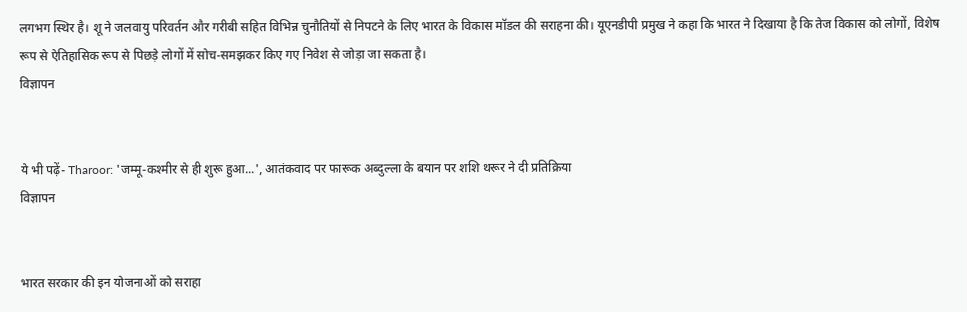लगभग स्थिर है। शू ने जलवायु परिवर्तन और गरीबी सहित विभिन्न चुनौतियों से निपटने के लिए भारत के विकास मॉडल की सराहना की। यूएनडीपी प्रमुख ने कहा कि भारत ने दिखाया है कि तेज विकास को लोगों, विशेष रूप से ऐतिहासिक रूप से पिछड़े लोगों में सोच-समझकर किए गए निवेश से जोड़ा जा सकता है।
विज्ञापन


ये भी पढ़ें- Tharoor: 'जम्मू-कश्मीर से ही शुरू हुआ...', आतंकवाद पर फारूक अब्दुल्ला के बयान पर शशि थरूर ने दी प्रतिक्रिया
विज्ञापन


भारत सरकार की इन योजनाओं को सराहा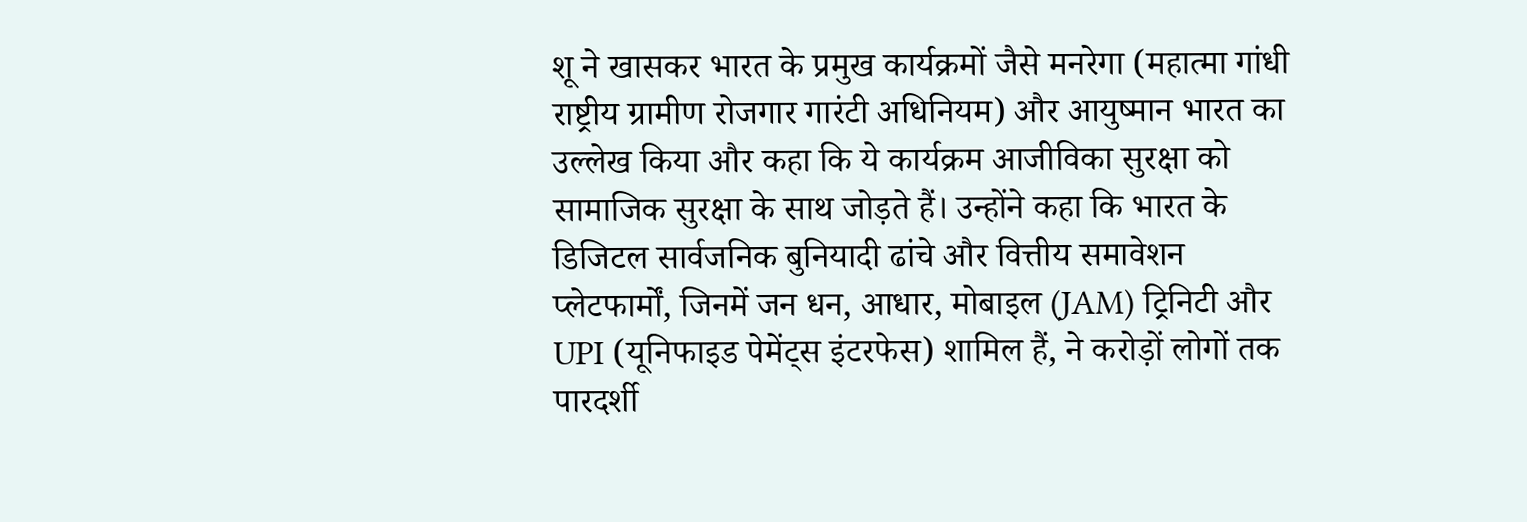शू ने खासकर भारत के प्रमुख कार्यक्रमों जैसे मनरेगा (महात्मा गांधी राष्ट्रीय ग्रामीण रोजगार गारंटी अधिनियम) और आयुष्मान भारत का उल्लेख किया और कहा कि ये कार्यक्रम आजीविका सुरक्षा को सामाजिक सुरक्षा के साथ जोड़ते हैं। उन्होंने कहा कि भारत के डिजिटल सार्वजनिक बुनियादी ढांचे और वित्तीय समावेशन प्लेटफार्मों, जिनमें जन धन, आधार, मोबाइल (JAM) ट्रिनिटी और UPI (यूनिफाइड पेमेंट्स इंटरफेस) शामिल हैं, ने करोड़ों लोगों तक पारदर्शी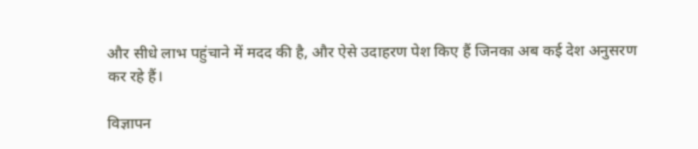और सीधे लाभ पहुंचाने में मदद की है, और ऐसे उदाहरण पेश किए हैं जिनका अब कई देश अनुसरण कर रहे हैं।

विज्ञापन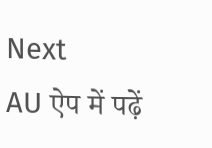Next
AU ऐप में पढ़ें